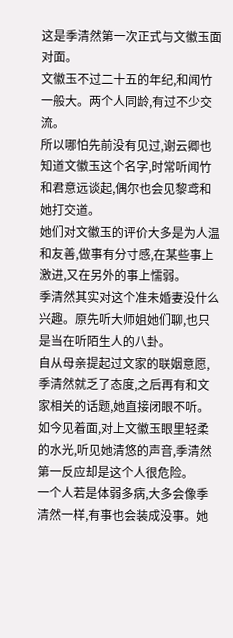这是季清然第一次正式与文徽玉面对面。
文徽玉不过二十五的年纪,和闻竹一般大。两个人同龄,有过不少交流。
所以哪怕先前没有见过,谢云卿也知道文徽玉这个名字,时常听闻竹和君意远谈起,偶尔也会见黎鸢和她打交道。
她们对文徽玉的评价大多是为人温和友善,做事有分寸感,在某些事上激进,又在另外的事上懦弱。
季清然其实对这个准未婚妻没什么兴趣。原先听大师姐她们聊,也只是当在听陌生人的八卦。
自从母亲提起过文家的联姻意愿,季清然就乏了态度,之后再有和文家相关的话题,她直接闭眼不听。
如今见着面,对上文徽玉眼里轻柔的水光,听见她清悠的声音,季清然第一反应却是这个人很危险。
一个人若是体弱多病,大多会像季清然一样,有事也会装成没事。她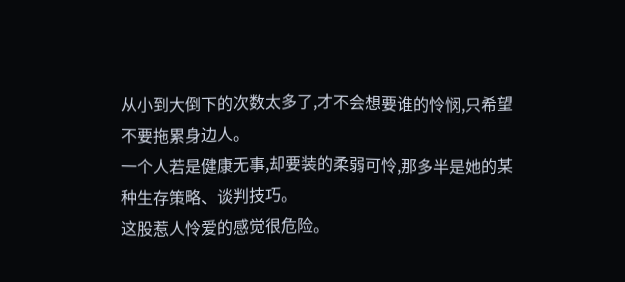从小到大倒下的次数太多了,才不会想要谁的怜悯,只希望不要拖累身边人。
一个人若是健康无事,却要装的柔弱可怜,那多半是她的某种生存策略、谈判技巧。
这股惹人怜爱的感觉很危险。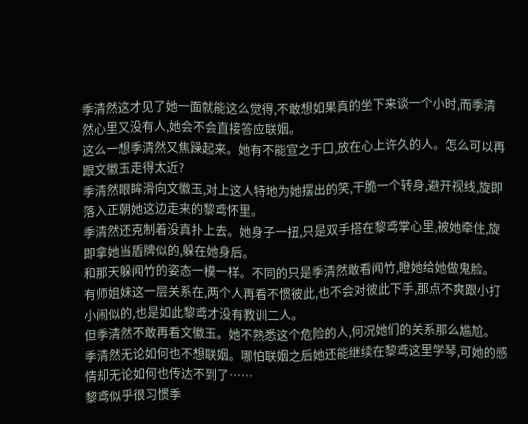季清然这才见了她一面就能这么觉得,不敢想如果真的坐下来谈一个小时,而季清然心里又没有人,她会不会直接答应联姻。
这么一想季清然又焦躁起来。她有不能宣之于口,放在心上许久的人。怎么可以再跟文徽玉走得太近?
季清然眼眸滑向文徽玉,对上这人特地为她摆出的笑,干脆一个转身,避开视线,旋即落入正朝她这边走来的黎鸢怀里。
季清然还克制着没真扑上去。她身子一扭,只是双手搭在黎鸢掌心里,被她牵住,旋即拿她当盾牌似的,躲在她身后。
和那天躲闻竹的姿态一模一样。不同的只是季清然敢看闻竹,瞪她给她做鬼脸。
有师姐妹这一层关系在,两个人再看不惯彼此,也不会对彼此下手,那点不爽跟小打小闹似的,也是如此黎鸢才没有教训二人。
但季清然不敢再看文徽玉。她不熟悉这个危险的人,何况她们的关系那么尴尬。
季清然无论如何也不想联姻。哪怕联姻之后她还能继续在黎鸢这里学琴,可她的感情却无论如何也传达不到了……
黎鸢似乎很习惯季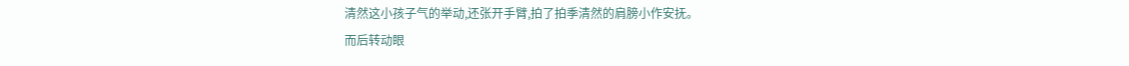清然这小孩子气的举动,还张开手臂,拍了拍季清然的肩膀小作安抚。
而后转动眼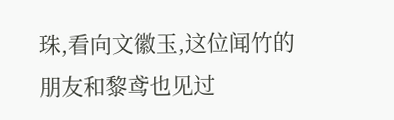珠,看向文徽玉,这位闻竹的朋友和黎鸢也见过